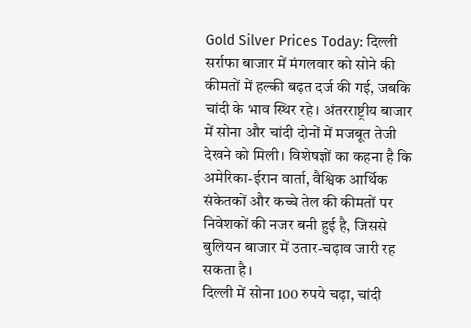Gold Silver Prices Today: दिल्ली सर्राफा बाजार में मंगलवार को सोने की कीमतों में हल्की बढ़त दर्ज की गई, जबकि चांदी के भाव स्थिर रहे। अंतरराष्ट्रीय बाजार में सोना और चांदी दोनों में मजबूत तेजी देखने को मिली। विशेषज्ञों का कहना है कि अमेरिका-ईरान वार्ता, वैश्विक आर्थिक संकेतकों और कच्चे तेल की कीमतों पर निवेशकों की नजर बनी हुई है, जिससे बुलियन बाजार में उतार-चढ़ाव जारी रह सकता है।
दिल्ली में सोना 100 रुपये चढ़ा, चांदी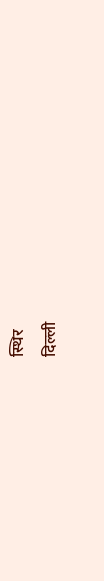स्थिर
दिल्ली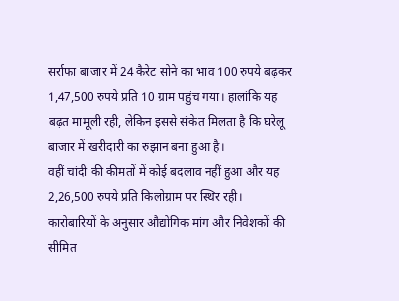सर्राफा बाजार में 24 कैरेट सोने का भाव 100 रुपये बढ़कर 1,47,500 रुपये प्रति 10 ग्राम पहुंच गया। हालांकि यह बढ़त मामूली रही, लेकिन इससे संकेत मिलता है कि घरेलू बाजार में खरीदारी का रुझान बना हुआ है।
वहीं चांदी की कीमतों में कोई बदलाव नहीं हुआ और यह 2,26,500 रुपये प्रति किलोग्राम पर स्थिर रही। कारोबारियों के अनुसार औद्योगिक मांग और निवेशकों की सीमित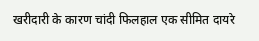खरीदारी के कारण चांदी फिलहाल एक सीमित दायरे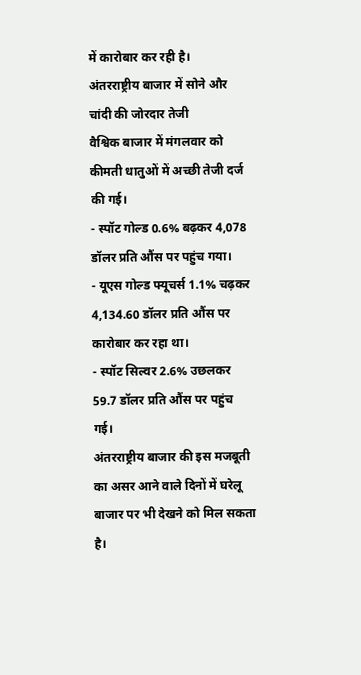में कारोबार कर रही है।
अंतरराष्ट्रीय बाजार में सोने और चांदी की जोरदार तेजी
वैश्विक बाजार में मंगलवार को कीमती धातुओं में अच्छी तेजी दर्ज की गई।
- स्पॉट गोल्ड 0.6% बढ़कर 4,078 डॉलर प्रति औंस पर पहुंच गया।
- यूएस गोल्ड फ्यूचर्स 1.1% चढ़कर 4,134.60 डॉलर प्रति औंस पर कारोबार कर रहा था।
- स्पॉट सिल्वर 2.6% उछलकर 59.7 डॉलर प्रति औंस पर पहुंच गई।
अंतरराष्ट्रीय बाजार की इस मजबूती का असर आने वाले दिनों में घरेलू बाजार पर भी देखने को मिल सकता है।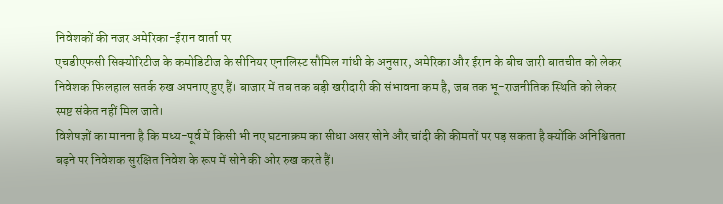निवेशकों की नजर अमेरिका-ईरान वार्ता पर
एचडीएफसी सिक्योरिटीज के कमोडिटीज के सीनियर एनालिस्ट सौमिल गांधी के अनुसार, अमेरिका और ईरान के बीच जारी बातचीत को लेकर निवेशक फिलहाल सतर्क रुख अपनाए हुए हैं। बाजार में तब तक बड़ी खरीदारी की संभावना कम है, जब तक भू-राजनीतिक स्थिति को लेकर स्पष्ट संकेत नहीं मिल जाते।
विशेषज्ञों का मानना है कि मध्य-पूर्व में किसी भी नए घटनाक्रम का सीधा असर सोने और चांदी की कीमतों पर पड़ सकता है क्योंकि अनिश्चितता बढ़ने पर निवेशक सुरक्षित निवेश के रूप में सोने की ओर रुख करते हैं।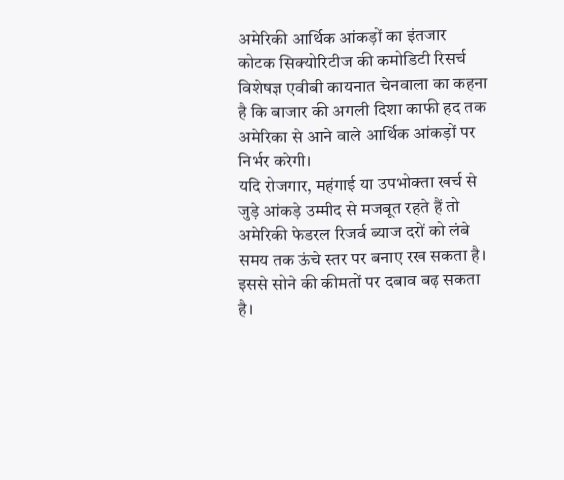अमेरिकी आर्थिक आंकड़ों का इंतजार
कोटक सिक्योरिटीज की कमोडिटी रिसर्च विशेषज्ञ एवीबी कायनात चेनवाला का कहना है कि बाजार की अगली दिशा काफी हद तक अमेरिका से आने वाले आर्थिक आंकड़ों पर निर्भर करेगी।
यदि रोजगार, महंगाई या उपभोक्ता खर्च से जुड़े आंकड़े उम्मीद से मजबूत रहते हैं तो अमेरिकी फेडरल रिजर्व ब्याज दरों को लंबे समय तक ऊंचे स्तर पर बनाए रख सकता है। इससे सोने की कीमतों पर दबाव बढ़ सकता है।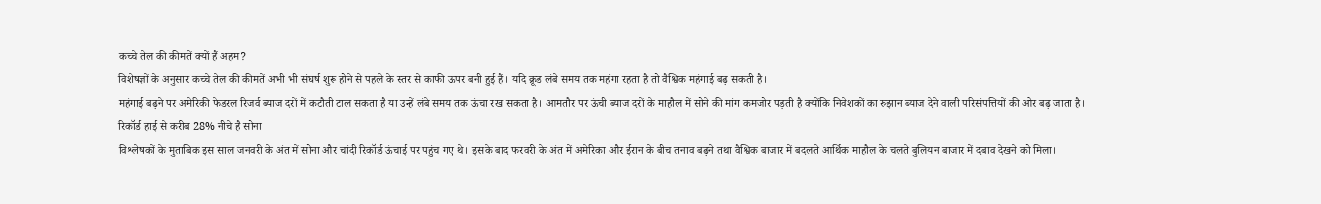कच्चे तेल की कीमतें क्यों हैं अहम?
विशेषज्ञों के अनुसार कच्चे तेल की कीमतें अभी भी संघर्ष शुरू होने से पहले के स्तर से काफी ऊपर बनी हुई हैं। यदि क्रूड लंबे समय तक महंगा रहता है तो वैश्विक महंगाई बढ़ सकती है।
महंगाई बढ़ने पर अमेरिकी फेडरल रिजर्व ब्याज दरों में कटौती टाल सकता है या उन्हें लंबे समय तक ऊंचा रख सकता है। आमतौर पर ऊंची ब्याज दरों के माहौल में सोने की मांग कमजोर पड़ती है क्योंकि निवेशकों का रुझान ब्याज देने वाली परिसंपत्तियों की ओर बढ़ जाता है।
रिकॉर्ड हाई से करीब 28% नीचे है सोना
विश्लेषकों के मुताबिक इस साल जनवरी के अंत में सोना और चांदी रिकॉर्ड ऊंचाई पर पहुंच गए थे। इसके बाद फरवरी के अंत में अमेरिका और ईरान के बीच तनाव बढ़ने तथा वैश्विक बाजार में बदलते आर्थिक माहौल के चलते बुलियन बाजार में दबाव देखने को मिला।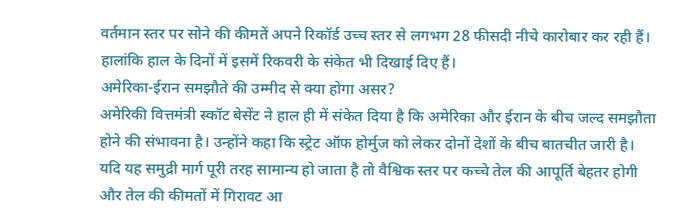वर्तमान स्तर पर सोने की कीमतें अपने रिकॉर्ड उच्च स्तर से लगभग 28 फीसदी नीचे कारोबार कर रही हैं। हालांकि हाल के दिनों में इसमें रिकवरी के संकेत भी दिखाई दिए हैं।
अमेरिका-ईरान समझौते की उम्मीद से क्या होगा असर?
अमेरिकी वित्तमंत्री स्कॉट बेसेंट ने हाल ही में संकेत दिया है कि अमेरिका और ईरान के बीच जल्द समझौता होने की संभावना है। उन्होंने कहा कि स्ट्रेट ऑफ होर्मुज को लेकर दोनों देशों के बीच बातचीत जारी है।
यदि यह समुद्री मार्ग पूरी तरह सामान्य हो जाता है तो वैश्विक स्तर पर कच्चे तेल की आपूर्ति बेहतर होगी और तेल की कीमतों में गिरावट आ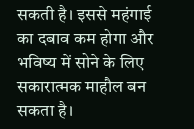सकती है। इससे महंगाई का दबाव कम होगा और भविष्य में सोने के लिए सकारात्मक माहौल बन सकता है।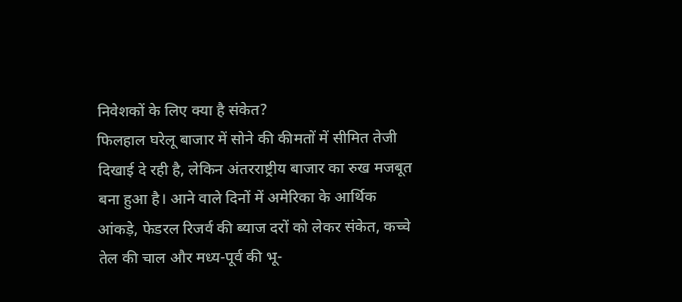निवेशकों के लिए क्या है संकेत?
फिलहाल घरेलू बाजार में सोने की कीमतों में सीमित तेजी दिखाई दे रही है, लेकिन अंतरराष्ट्रीय बाजार का रुख मजबूत बना हुआ है। आने वाले दिनों में अमेरिका के आर्थिक आंकड़े, फेडरल रिजर्व की ब्याज दरों को लेकर संकेत, कच्चे तेल की चाल और मध्य-पूर्व की भू-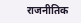राजनीतिक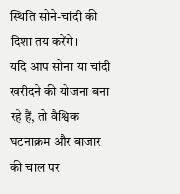स्थिति सोने-चांदी की दिशा तय करेंगे।
यदि आप सोना या चांदी खरीदने की योजना बना रहे हैं, तो वैश्विक घटनाक्रम और बाजार की चाल पर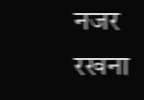नजर रखना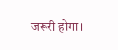जरूरी होगा।